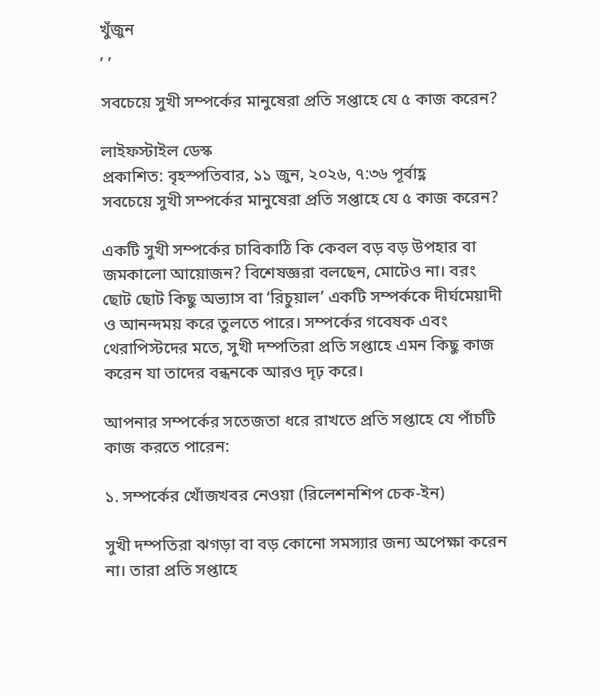খুঁজুন
, ,

সবচেয়ে সুখী সম্পর্কের মানুষেরা প্রতি সপ্তাহে যে ৫ কাজ করেন?

লাইফস্টাইল ডেস্ক
প্রকাশিত: বৃহস্পতিবার, ১১ জুন, ২০২৬, ৭:৩৬ পূর্বাহ্ণ
সবচেয়ে সুখী সম্পর্কের মানুষেরা প্রতি সপ্তাহে যে ৫ কাজ করেন?

একটি সুখী সম্পর্কের চাবিকাঠি কি কেবল বড় বড় উপহার বা জমকালো আয়োজন? বিশেষজ্ঞরা বলছেন, মোটেও না। বরং ছোট ছোট কিছু অভ্যাস বা ‘রিচুয়াল’ একটি সম্পর্ককে দীর্ঘমেয়াদী ও আনন্দময় করে তুলতে পারে। সম্পর্কের গবেষক এবং থেরাপিস্টদের মতে, সুখী দম্পতিরা প্রতি সপ্তাহে এমন কিছু কাজ করেন যা তাদের বন্ধনকে আরও দৃঢ় করে।

আপনার সম্পর্কের সতেজতা ধরে রাখতে প্রতি সপ্তাহে যে পাঁচটি কাজ করতে পারেন:

১. সম্পর্কের খোঁজখবর নেওয়া (রিলেশনশিপ চেক-ইন)

সুখী দম্পতিরা ঝগড়া বা বড় কোনো সমস্যার জন্য অপেক্ষা করেন না। তারা প্রতি সপ্তাহে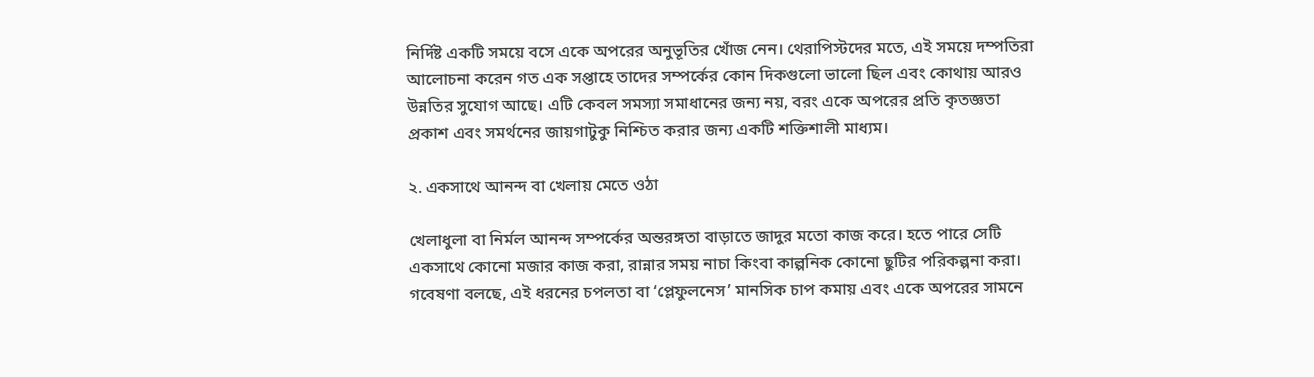নির্দিষ্ট একটি সময়ে বসে একে অপরের অনুভূতির খোঁজ নেন। থেরাপিস্টদের মতে, এই সময়ে দম্পতিরা আলোচনা করেন গত এক সপ্তাহে তাদের সম্পর্কের কোন দিকগুলো ভালো ছিল এবং কোথায় আরও উন্নতির সুযোগ আছে। এটি কেবল সমস্যা সমাধানের জন্য নয়, বরং একে অপরের প্রতি কৃতজ্ঞতা প্রকাশ এবং সমর্থনের জায়গাটুকু নিশ্চিত করার জন্য একটি শক্তিশালী মাধ্যম।

২. একসাথে আনন্দ বা খেলায় মেতে ওঠা

খেলাধুলা বা নির্মল আনন্দ সম্পর্কের অন্তরঙ্গতা বাড়াতে জাদুর মতো কাজ করে। হতে পারে সেটি একসাথে কোনো মজার কাজ করা, রান্নার সময় নাচা কিংবা কাল্পনিক কোনো ছুটির পরিকল্পনা করা। গবেষণা বলছে, এই ধরনের চপলতা বা ‘প্লেফুলনেস’ মানসিক চাপ কমায় এবং একে অপরের সামনে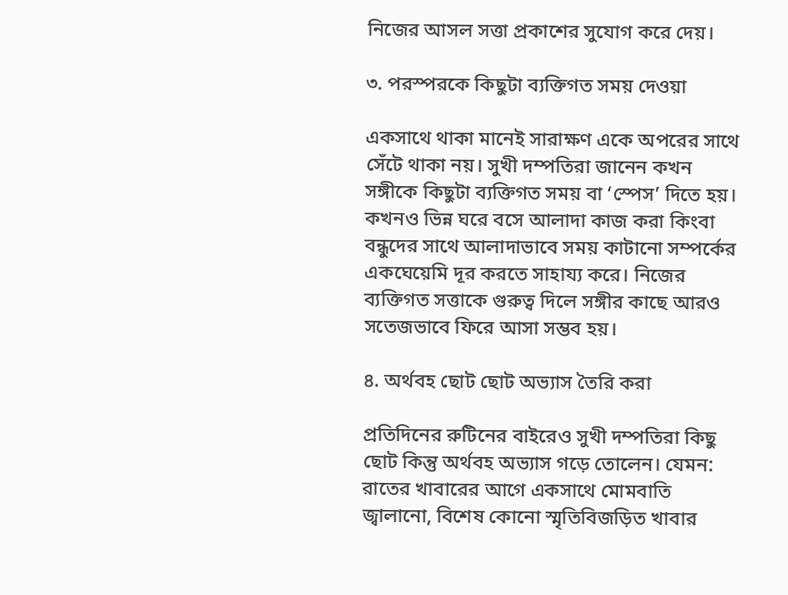নিজের আসল সত্তা প্রকাশের সুযোগ করে দেয়।

৩. পরস্পরকে কিছুটা ব্যক্তিগত সময় দেওয়া

একসাথে থাকা মানেই সারাক্ষণ একে অপরের সাথে সেঁটে থাকা নয়। সুখী দম্পতিরা জানেন কখন সঙ্গীকে কিছুটা ব্যক্তিগত সময় বা ‘স্পেস’ দিতে হয়। কখনও ভিন্ন ঘরে বসে আলাদা কাজ করা কিংবা বন্ধুদের সাথে আলাদাভাবে সময় কাটানো সম্পর্কের একঘেয়েমি দূর করতে সাহায্য করে। নিজের ব্যক্তিগত সত্তাকে গুরুত্ব দিলে সঙ্গীর কাছে আরও সতেজভাবে ফিরে আসা সম্ভব হয়।

৪. অর্থবহ ছোট ছোট অভ্যাস তৈরি করা

প্রতিদিনের রুটিনের বাইরেও সুখী দম্পতিরা কিছু ছোট কিন্তু অর্থবহ অভ্যাস গড়ে তোলেন। যেমন: রাতের খাবারের আগে একসাথে মোমবাতি জ্বালানো, বিশেষ কোনো স্মৃতিবিজড়িত খাবার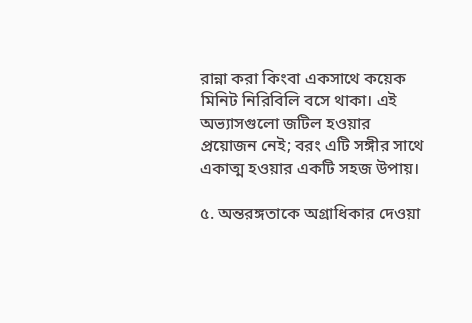রান্না করা কিংবা একসাথে কয়েক মিনিট নিরিবিলি বসে থাকা। এই অভ্যাসগুলো জটিল হওয়ার প্রয়োজন নেই; বরং এটি সঙ্গীর সাথে একাত্ম হওয়ার একটি সহজ উপায়।

৫. অন্তরঙ্গতাকে অগ্রাধিকার দেওয়া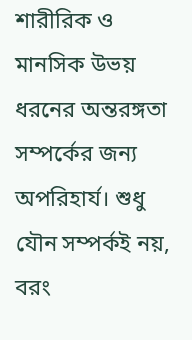শারীরিক ও মানসিক উভয় ধরনের অন্তরঙ্গতা সম্পর্কের জন্য অপরিহার্য। শুধু যৌন সম্পর্কই নয়, বরং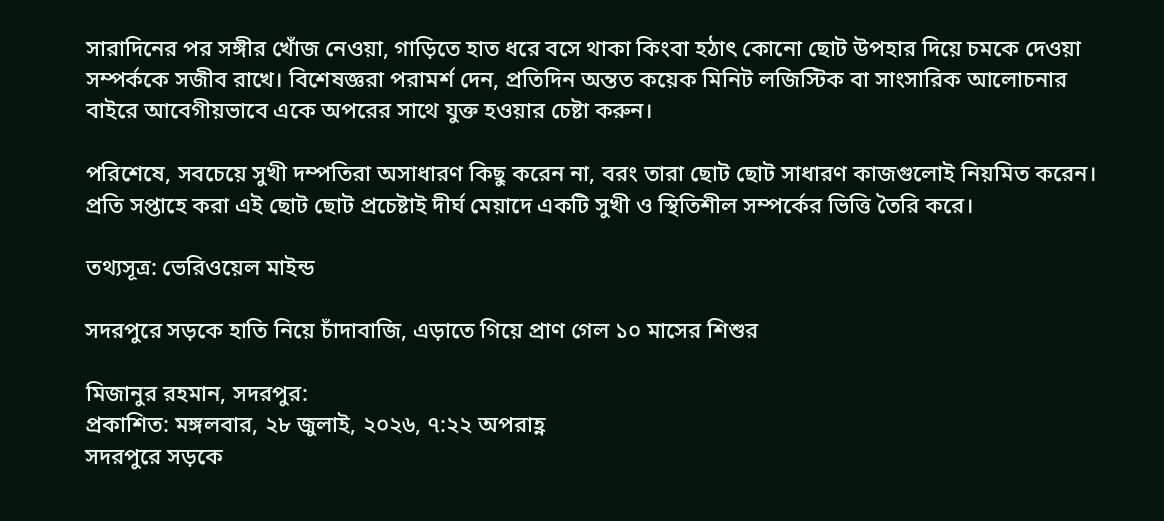সারাদিনের পর সঙ্গীর খোঁজ নেওয়া, গাড়িতে হাত ধরে বসে থাকা কিংবা হঠাৎ কোনো ছোট উপহার দিয়ে চমকে দেওয়া সম্পর্ককে সজীব রাখে। বিশেষজ্ঞরা পরামর্শ দেন, প্রতিদিন অন্তত কয়েক মিনিট লজিস্টিক বা সাংসারিক আলোচনার বাইরে আবেগীয়ভাবে একে অপরের সাথে যুক্ত হওয়ার চেষ্টা করুন।

পরিশেষে, সবচেয়ে সুখী দম্পতিরা অসাধারণ কিছু করেন না, বরং তারা ছোট ছোট সাধারণ কাজগুলোই নিয়মিত করেন। প্রতি সপ্তাহে করা এই ছোট ছোট প্রচেষ্টাই দীর্ঘ মেয়াদে একটি সুখী ও স্থিতিশীল সম্পর্কের ভিত্তি তৈরি করে।

তথ্যসূত্র: ভেরিওয়েল মাইন্ড

সদরপুরে সড়কে হাতি নিয়ে চাঁদাবাজি, এড়াতে গিয়ে প্রাণ গেল ১০ মাসের শিশুর

মিজানুর রহমান, সদরপুর:
প্রকাশিত: মঙ্গলবার, ২৮ জুলাই, ২০২৬, ৭:২২ অপরাহ্ণ
সদরপুরে সড়কে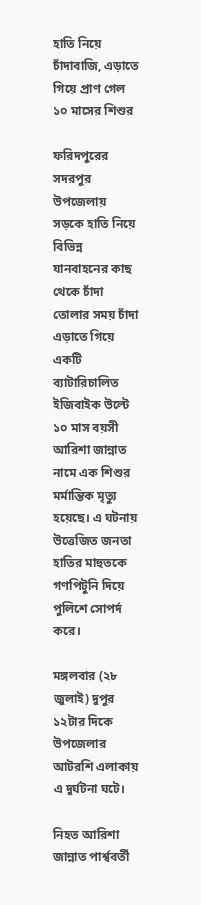হাতি নিয়ে চাঁদাবাজি, এড়াতে গিয়ে প্রাণ গেল ১০ মাসের শিশুর

ফরিদপুরের সদরপুর উপজেলায় সড়কে হাতি নিয়ে বিভিন্ন যানবাহনের কাছ থেকে চাঁদা তোলার সময় চাঁদা এড়াতে গিয়ে একটি ব্যাটারিচালিত ইজিবাইক উল্টে ১০ মাস বয়সী আরিশা জান্নাত নামে এক শিশুর মর্মান্তিক মৃত্যু হয়েছে। এ ঘটনায় উত্তেজিত জনতা হাতির মাহুতকে গণপিটুনি দিয়ে পুলিশে সোপর্দ করে।

মঙ্গলবার (২৮ জুলাই) দুপুর ১২টার দিকে উপজেলার আটরশি এলাকায় এ দুর্ঘটনা ঘটে।

নিহত আরিশা জান্নাত পার্শ্ববর্তী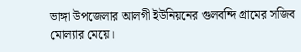ভাঙ্গা উপজেলার আলগী ইউনিয়নের গুলবন্দি গ্রামের সজিব মোল্যার মেয়ে।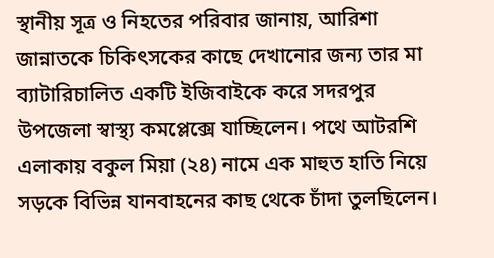স্থানীয় সূত্র ও নিহতের পরিবার জানায়, আরিশা জান্নাতকে চিকিৎসকের কাছে দেখানোর জন্য তার মা ব্যাটারিচালিত একটি ইজিবাইকে করে সদরপুর উপজেলা স্বাস্থ্য কমপ্লেক্সে যাচ্ছিলেন। পথে আটরশি এলাকায় বকুল মিয়া (২৪) নামে এক মাহুত হাতি নিয়ে সড়কে বিভিন্ন যানবাহনের কাছ থেকে চাঁদা তুলছিলেন।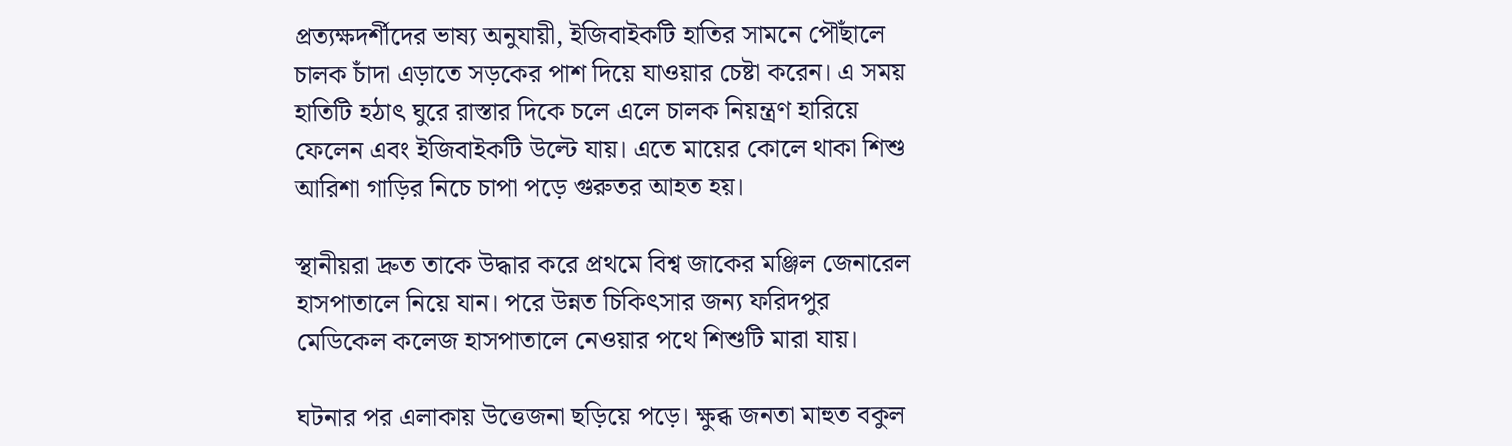প্রত্যক্ষদর্শীদের ভাষ্য অনুযায়ী, ইজিবাইকটি হাতির সামনে পৌঁছালে চালক চাঁদা এড়াতে সড়কের পাশ দিয়ে যাওয়ার চেষ্টা করেন। এ সময় হাতিটি হঠাৎ ঘুরে রাস্তার দিকে চলে এলে চালক নিয়ন্ত্রণ হারিয়ে ফেলেন এবং ইজিবাইকটি উল্টে যায়। এতে মায়ের কোলে থাকা শিশু আরিশা গাড়ির নিচে চাপা পড়ে গুরুতর আহত হয়।

স্থানীয়রা দ্রুত তাকে উদ্ধার করে প্রথমে বিশ্ব জাকের মঞ্জিল জেনারেল হাসপাতালে নিয়ে যান। পরে উন্নত চিকিৎসার জন্য ফরিদপুর মেডিকেল কলেজ হাসপাতালে নেওয়ার পথে শিশুটি মারা যায়।

ঘটনার পর এলাকায় উত্তেজনা ছড়িয়ে পড়ে। ক্ষুব্ধ জনতা মাহুত বকুল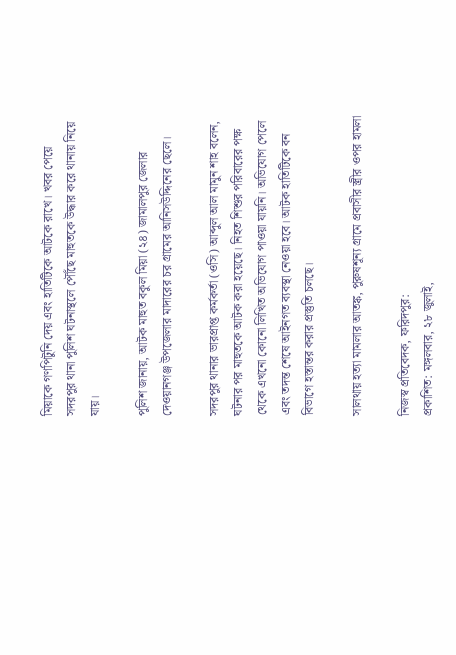মিয়াকে গণপিটুনি দেয় এবং হাতিটিকে আটকে রাখে। খবর পেয়ে সদরপুর থানা পুলিশ ঘটনাস্থলে পৌঁছে মাহুতকে উদ্ধার করে থানায় নিয়ে যায়।

পুলিশ জানায়, আটক মাহুত বকুল মিয়া (২৪) জামালপুর জেলার দেওয়ানগঞ্জ উপজেলার মাদারের চর গ্রামের আনিসউদ্দিনের ছেলে।

সদরপুর থানার ভারপ্রাপ্ত কর্মকর্তা (ওসি) আব্দুল আল মামুন শাহ বলেন, ঘটনার পর মাহুতকে আটক করা হয়েছে। নিহত শিশুর পরিবারের পক্ষ থেকে এখনো কোনো লিখিত অভিযোগ পাওয়া যায়নি। অভিযোগ পেলে এবং তদন্ত শেষে আইনগত ব্যবস্থা নেওয়া হবে। আটক হাতিটিকে বন বিভাগে হস্তান্তর করার প্রস্তুতি চলছে।

সালথায় হত্যা মামলার আতঙ্ক, পুরুষশূন্য গ্রামে প্রবাসীর স্ত্রীর ওপর হামলা

নিজস্ব প্রতিবেদক, ফরিদপুর:
প্রকাশিত: মঙ্গলবার, ২৮ জুলাই,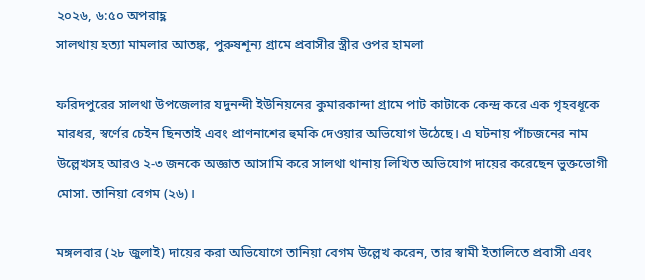২০২৬, ৬:৫০ অপরাহ্ণ
সালথায় হত্যা মামলার আতঙ্ক, পুরুষশূন্য গ্রামে প্রবাসীর স্ত্রীর ওপর হামলা

ফরিদপুরের সালথা উপজেলার যদুনন্দী ইউনিয়নের কুমারকান্দা গ্রামে পাট কাটাকে কেন্দ্র করে এক গৃহবধূকে মারধর, স্বর্ণের চেইন ছিনতাই এবং প্রাণনাশের হুমকি দেওয়ার অভিযোগ উঠেছে। এ ঘটনায় পাঁচজনের নাম উল্লেখসহ আরও ২-৩ জনকে অজ্ঞাত আসামি করে সালথা থানায় লিখিত অভিযোগ দায়ের করেছেন ভুক্তভোগী মোসা. তানিয়া বেগম (২৬)।

মঙ্গলবার (২৮ জুলাই) দায়ের করা অভিযোগে তানিয়া বেগম উল্লেখ করেন, তার স্বামী ইতালিতে প্রবাসী এবং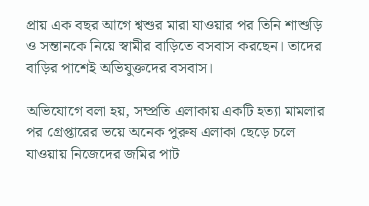প্রায় এক বছর আগে শ্বশুর মারা যাওয়ার পর তিনি শাশুড়ি ও সন্তানকে নিয়ে স্বামীর বাড়িতে বসবাস করছেন। তাদের বাড়ির পাশেই অভিযুক্তদের বসবাস।

অভিযোগে বলা হয়, সম্প্রতি এলাকায় একটি হত্যা মামলার পর গ্রেপ্তারের ভয়ে অনেক পুরুষ এলাকা ছেড়ে চলে যাওয়ায় নিজেদের জমির পাট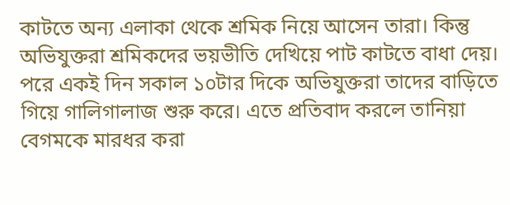কাটতে অন্য এলাকা থেকে শ্রমিক নিয়ে আসেন তারা। কিন্তু অভিযুক্তরা শ্রমিকদের ভয়ভীতি দেখিয়ে পাট কাটতে বাধা দেয়। পরে একই দিন সকাল ১০টার দিকে অভিযুক্তরা তাদের বাড়িতে গিয়ে গালিগালাজ শুরু করে। এতে প্রতিবাদ করলে তানিয়া বেগমকে মারধর করা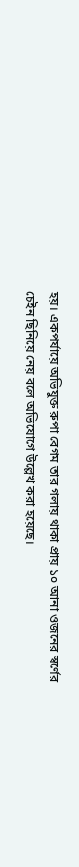হয়। একপর্যায়ে অভিযুক্ত রুপা বেগম তার গলায় থাকা প্রায় ১০ আনা ওজনের স্বর্ণের চেইন ছিনিয়ে নেয় বলে অভিযোগে উল্লেখ করা হয়েছে।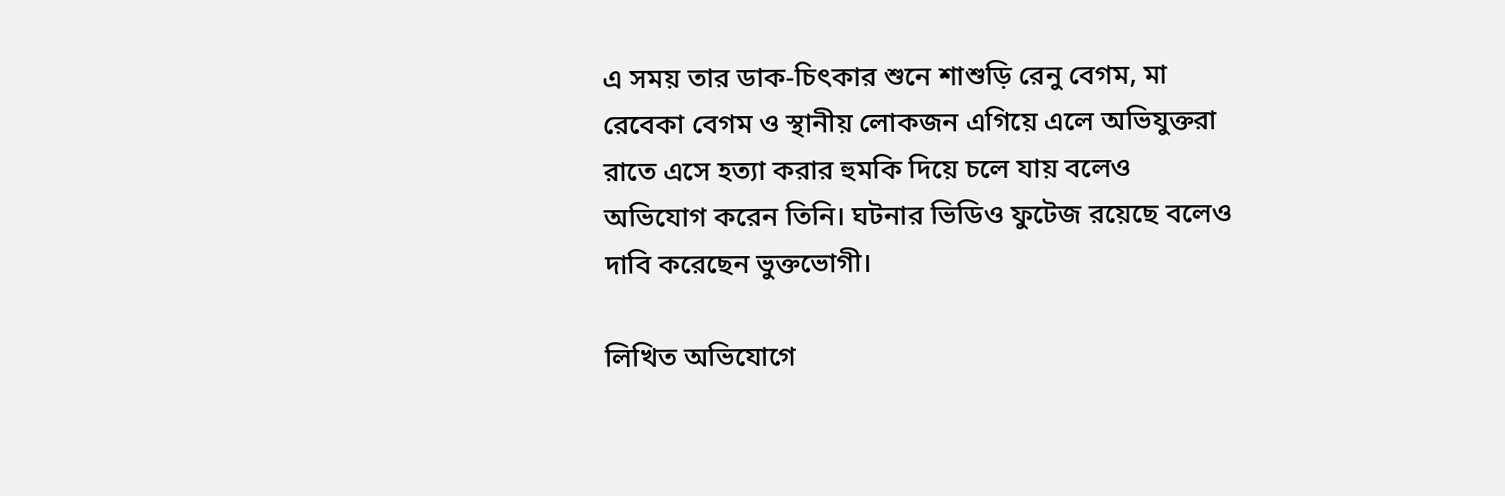এ সময় তার ডাক-চিৎকার শুনে শাশুড়ি রেনু বেগম, মা রেবেকা বেগম ও স্থানীয় লোকজন এগিয়ে এলে অভিযুক্তরা রাতে এসে হত্যা করার হুমকি দিয়ে চলে যায় বলেও অভিযোগ করেন তিনি। ঘটনার ভিডিও ফুটেজ রয়েছে বলেও দাবি করেছেন ভুক্তভোগী।

লিখিত অভিযোগে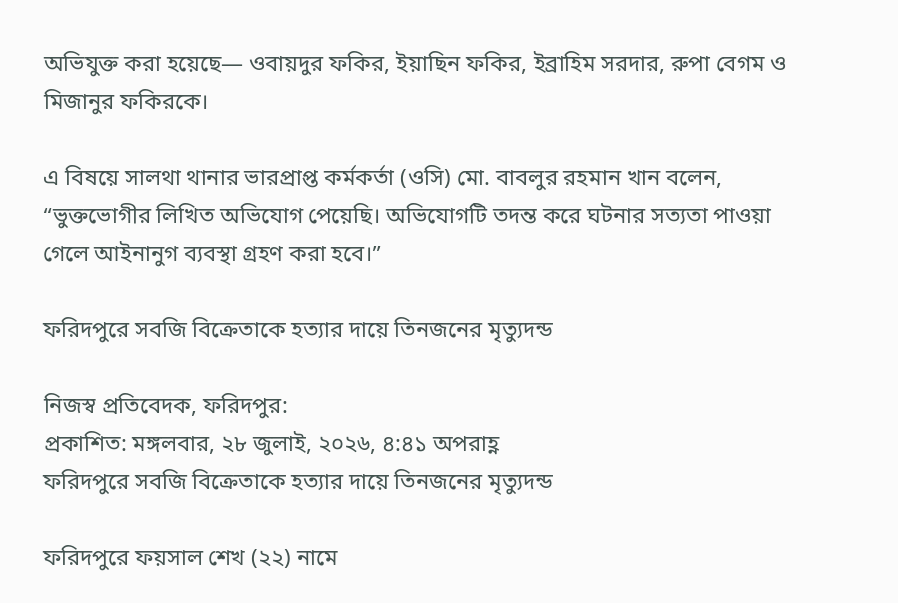অভিযুক্ত করা হয়েছে— ওবায়দুর ফকির, ইয়াছিন ফকির, ইব্রাহিম সরদার, রুপা বেগম ও মিজানুর ফকিরকে।

এ বিষয়ে সালথা থানার ভারপ্রাপ্ত কর্মকর্তা (ওসি) মো. বাবলুর রহমান খান বলেন, “ভুক্তভোগীর লিখিত অভিযোগ পেয়েছি। অভিযোগটি তদন্ত করে ঘটনার সত্যতা পাওয়া গেলে আইনানুগ ব্যবস্থা গ্রহণ করা হবে।”

ফরিদপুরে সবজি বিক্রেতাকে হত্যার দায়ে তিনজনের মৃত্যুদন্ড

নিজস্ব প্রতিবেদক, ফরিদপুর:
প্রকাশিত: মঙ্গলবার, ২৮ জুলাই, ২০২৬, ৪:৪১ অপরাহ্ণ
ফরিদপুরে সবজি বিক্রেতাকে হত্যার দায়ে তিনজনের মৃত্যুদন্ড

ফরিদপুরে ফয়সাল শেখ (২২) নামে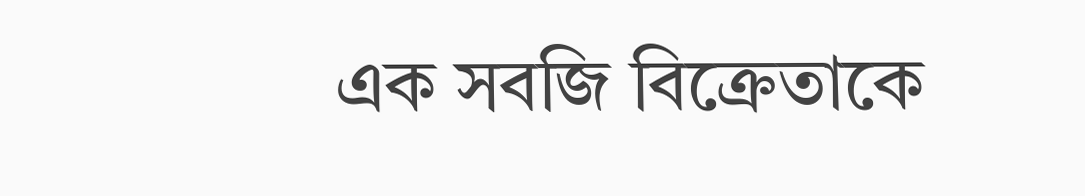এক সবজি বিক্রেতাকে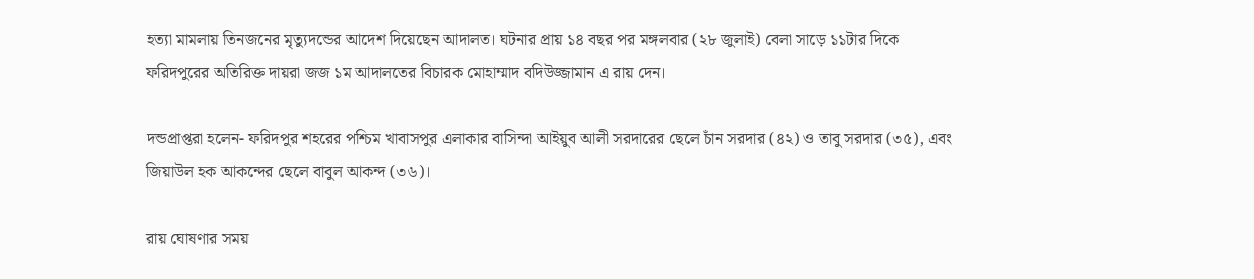হত্যা মামলায় তিনজনের মৃত্যুদন্ডের আদেশ দিয়েছেন আদালত। ঘটনার প্রায় ১৪ বছর পর মঙ্গলবার (২৮ জুলাই) বেলা সাড়ে ১১টার দিকে ফরিদপুরের অতিরিক্ত দায়রা জজ ১ম আদালতের বিচারক মোহাম্মাদ বদিউজ্জামান এ রায় দেন।

দন্ডপ্রাপ্তরা হলেন- ফরিদপুর শহরের পশ্চিম খাবাসপুর এলাকার বাসিন্দা আইয়ুব আলী সরদারের ছেলে চাঁন সরদার (৪২) ও তাবু সরদার (৩৫), এবং জিয়াউল হক আকন্দের ছেলে বাবুল আকন্দ (৩৬)।

রায় ঘোষণার সময়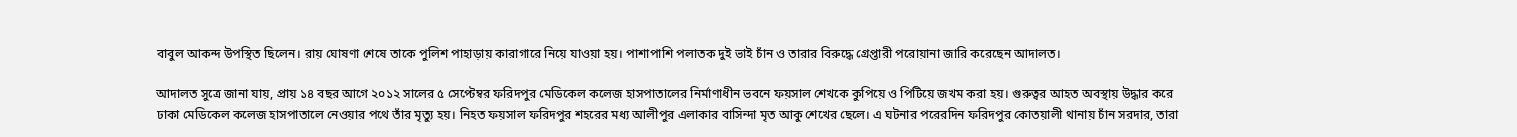বাবুল আকন্দ উপস্থিত ছিলেন। রায় ঘোষণা শেষে তাকে পুলিশ পাহাড়ায় কারাগারে নিয়ে যাওয়া হয়। পাশাপাশি পলাতক দুই ভাই চাঁন ও তারার বিরুদ্ধে গ্রেপ্তারী পরোয়ানা জারি করেছেন আদালত।

আদালত সুত্রে জানা যায়, প্রায় ১৪ বছর আগে ২০১২ সালের ৫ সেপ্টেম্বর ফরিদপুর মেডিকেল কলেজ হাসপাতালের নির্মাণাধীন ভবনে ফয়সাল শেখকে কুপিয়ে ও পিটিয়ে জখম করা হয়। গুরুত্বর আহত অবস্থায় উদ্ধার করে ঢাকা মেডিকেল কলেজ হাসপাতালে নেওয়ার পথে তাঁর মৃত্যু হয়। নিহত ফয়সাল ফরিদপুর শহরের মধ্য আলীপুর এলাকার বাসিন্দা মৃত আকু শেখের ছেলে। এ ঘটনার পরেরদিন ফরিদপুর কোতয়ালী থানায় চাঁন সরদার, তারা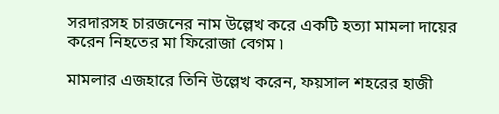সরদারসহ চারজনের নাম উল্লেখ করে একটি হত্যা মামলা দায়ের করেন নিহতের মা ফিরোজা বেগম ৷

মামলার এজহারে তিনি উল্লেখ করেন, ফয়সাল শহরের হাজী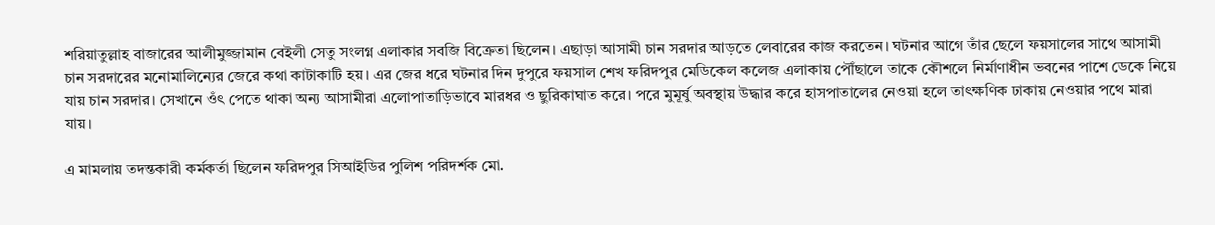শরিয়াতুল্লাহ বাজারের আলীমুজ্জামান বেইলী সেতু সংলগ্ন এলাকার সবজি বিক্রেতা ছিলেন। এছাড়া আসামী চান সরদার আড়তে লেবারের কাজ করতেন। ঘটনার আগে তাঁর ছেলে ফয়সালের সাথে আসামী চান সরদারের মনোমালিন্যের জেরে কথা কাটাকাটি হয়। এর জের ধরে ঘটনার দিন দুপুরে ফয়সাল শেখ ফরিদপুর মেডিকেল কলেজ এলাকায় পৌঁছালে তাকে কৌশলে নির্মাণাধীন ভবনের পাশে ডেকে নিয়ে যায় চান সরদার। সেখানে ওঁৎ পেতে থাকা অন্য আসামীরা এলোপাতাড়িভাবে মারধর ও ছুরিকাঘাত করে। পরে মুমূর্ষু অবস্থায় উদ্ধার করে হাসপাতালের নেওয়া হলে তাৎক্ষণিক ঢাকায় নেওয়ার পথে মারা যায়।

এ মামলায় তদন্তকারী কর্মকর্তা ছিলেন ফরিদপুর সিআইডির পুলিশ পরিদর্শক মো.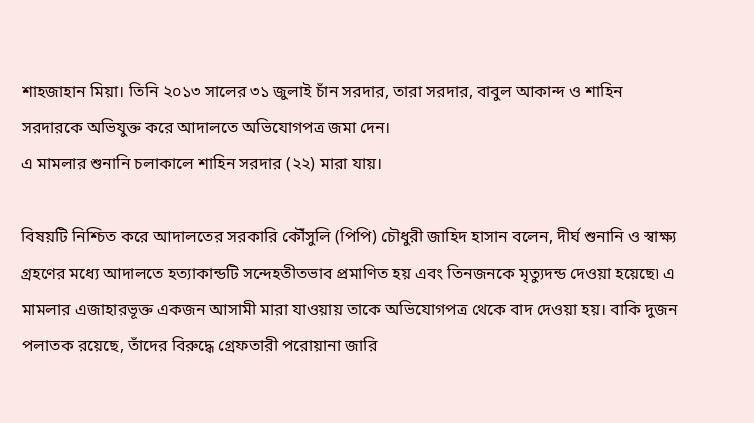শাহজাহান মিয়া। তিনি ২০১৩ সালের ৩১ জুলাই চাঁন সরদার, তারা সরদার, বাবুল আকান্দ ও শাহিন সরদারকে অভিযুক্ত করে আদালতে অভিযোগপত্র জমা দেন।
এ মামলার শুনানি চলাকালে শাহিন সরদার (২২) মারা যায়।

বিষয়টি নিশ্চিত করে আদালতের সরকারি কৌঁসুলি (পিপি) চৌধুরী জাহিদ হাসান বলেন, দীর্ঘ শুনানি ও স্বাক্ষ্য গ্রহণের মধ্যে আদালতে হত্যাকান্ডটি সন্দেহতীতভাব প্রমাণিত হয় এবং তিনজনকে মৃত্যুদন্ড দেওয়া হয়েছে৷ এ মামলার এজাহারভূক্ত একজন আসামী মারা যাওয়ায় তাকে অভিযোগপত্র থেকে বাদ দেওয়া হয়। বাকি দুজন পলাতক রয়েছে, তাঁদের বিরুদ্ধে গ্রেফতারী পরোয়ানা জারি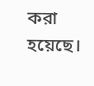করা হয়েছে।